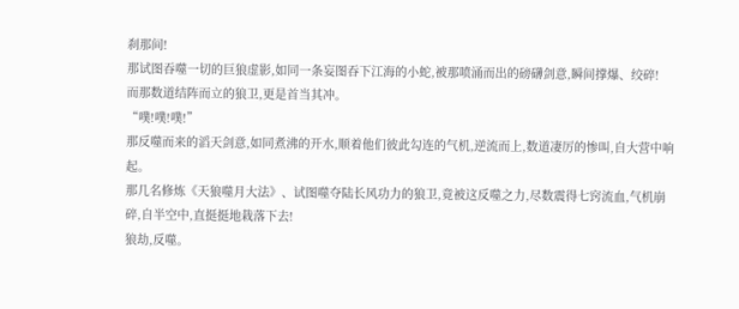刹那间!
那试图吞噬一切的巨狼虚影,如同一条妄图吞下江海的小蛇,被那喷涌而出的磅礴剑意,瞬间撑爆、绞碎!
而那数道结阵而立的狼卫,更是首当其冲。
“噗!噗!噗!”
那反噬而来的滔天剑意,如同煮沸的开水,顺着他们彼此勾连的气机,逆流而上,数道凄厉的惨叫,自大营中响起。
那几名修炼《天狼噬月大法》、试图噬夺陆长风功力的狼卫,竟被这反噬之力,尽数震得七窍流血,气机崩碎,自半空中,直挺挺地栽落下去!
狼劫,反噬。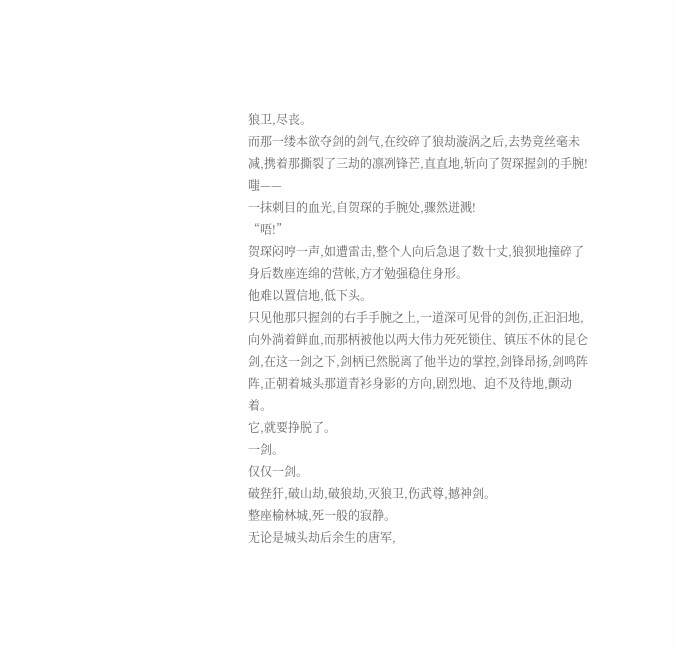狼卫,尽丧。
而那一缕本欲夺剑的剑气,在绞碎了狼劫漩涡之后,去势竟丝毫未减,携着那撕裂了三劫的凛冽锋芒,直直地,斩向了贺琛握剑的手腕!
嗤——
一抹刺目的血光,自贺琛的手腕处,骤然迸溅!
“唔!”
贺琛闷哼一声,如遭雷击,整个人向后急退了数十丈,狼狈地撞碎了身后数座连绵的营帐,方才勉强稳住身形。
他难以置信地,低下头。
只见他那只握剑的右手手腕之上,一道深可见骨的剑伤,正汩汩地,向外淌着鲜血,而那柄被他以两大伟力死死锁住、镇压不休的昆仑剑,在这一剑之下,剑柄已然脱离了他半边的掌控,剑锋昂扬,剑鸣阵阵,正朝着城头那道青衫身影的方向,剧烈地、迫不及待地,颤动着。
它,就要挣脱了。
一剑。
仅仅一剑。
破狴犴,破山劫,破狼劫,灭狼卫,伤武尊,撼神剑。
整座榆林城,死一般的寂静。
无论是城头劫后余生的唐军,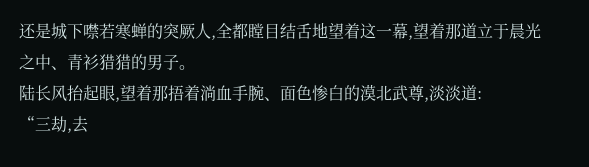还是城下噤若寒蝉的突厥人,全都瞠目结舌地望着这一幕,望着那道立于晨光之中、青衫猎猎的男子。
陆长风抬起眼,望着那捂着淌血手腕、面色惨白的漠北武尊,淡淡道:
“三劫,去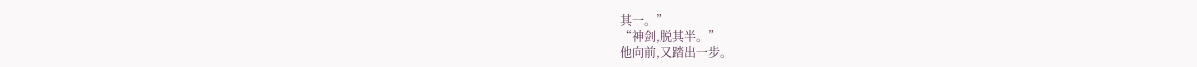其一。”
“神剑,脱其半。”
他向前,又踏出一步。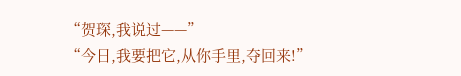“贺琛,我说过——”
“今日,我要把它,从你手里,夺回来!”